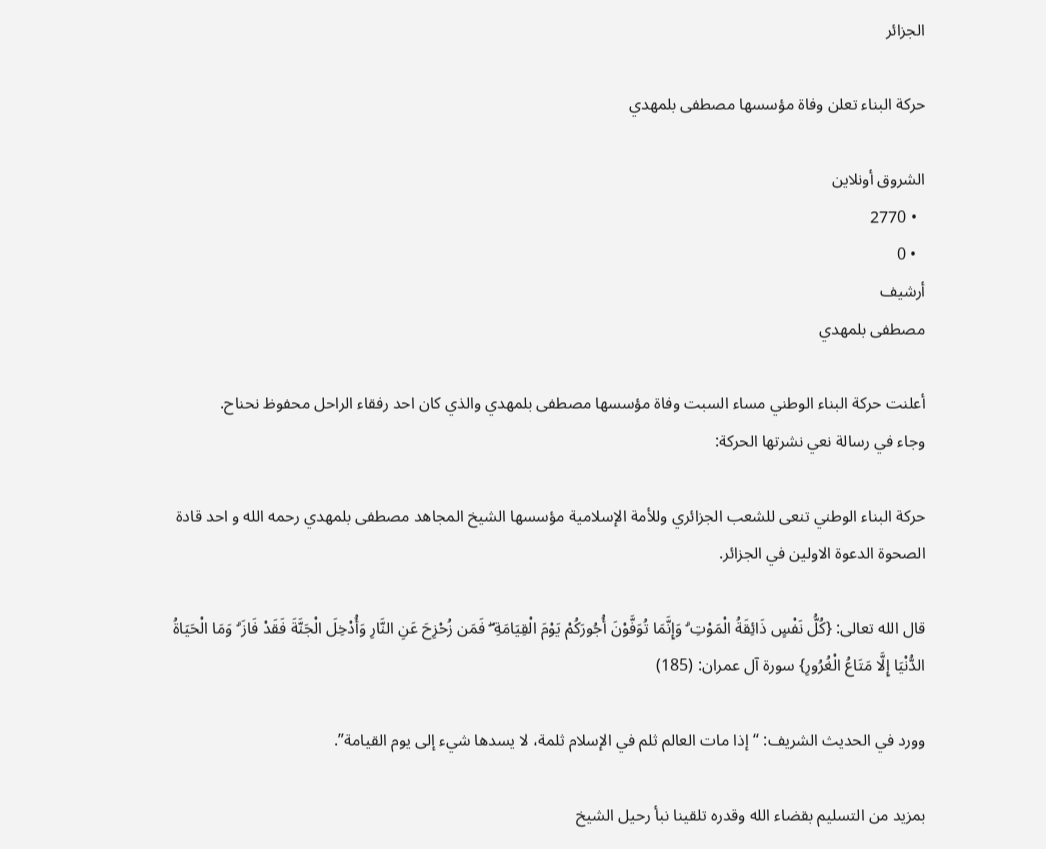الجزائر

حركة البناء تعلن وفاة مؤسسها مصطفى بلمهدي

الشروق أونلاين
  • 2770
  • 0
أرشيف
مصطفى بلمهدي

أعلنت حركة البناء الوطني مساء السبت وفاة مؤسسها مصطفى بلمهدي والذي كان احد رفقاء الراحل محفوظ نحناح.
وجاء في رسالة نعي نشرتها الحركة:

حركة البناء الوطني تنعى للشعب الجزائري وللأمة الإسلامية مؤسسها الشيخ المجاهد مصطفى بلمهدي رحمه الله و احد قادة الصحوة الدعوة الاولين في الجزائر.

قال الله تعالى: {كُلُّ نَفْسٍ ذَائِقَةُ الْمَوْتِ ۗ وَإِنَّمَا تُوَفَّوْنَ أُجُورَكُمْ يَوْمَ الْقِيَامَةِ ۖ فَمَن زُحْزِحَ عَنِ النَّارِ وَأُدْخِلَ الْجَنَّةَ فَقَدْ فَازَ ۗ وَمَا الْحَيَاةُ الدُّنْيَا إِلَّا مَتَاعُ الْغُرُورِ} سورة آل عمران: (185)

وورد في الحديث الشريف: “إذا مات العالم ثلم في الإسلام ثلمة، لا يسدها شيء إلى يوم القيامة”.

بمزيد من التسليم بقضاء الله وقدره تلقينا نبأ رحيل الشيخ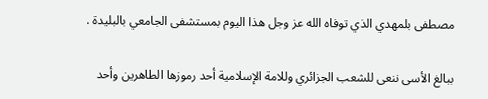مصطفى بلمهدي الذي توفاه الله عز وجل هذا اليوم بمستشفى الجامعي بالبليدة .

ببالغ الأسى ننعى للشعب الجزائري وللامة الإسلامية أحد رموزها الطاهرين وأحد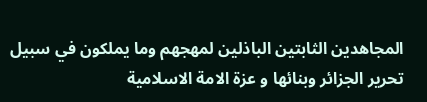المجاهدين الثابتين الباذلين لمهجهم وما يملكون في سبيل تحرير الجزائر وبنائها و عزة الامة الاسلامية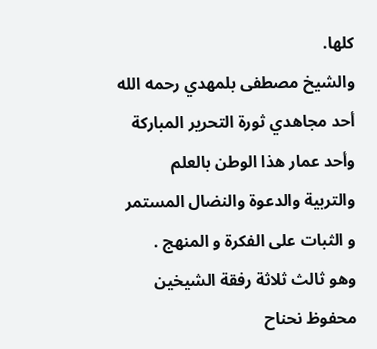كلها.
والشيخ مصطفى بلمهدي رحمه الله أحد مجاهدي ثورة التحرير المباركة وأحد عمار هذا الوطن بالعلم والتربية والدعوة والنضال المستمر و الثبات على الفكرة و المنهج .
وهو ثالث ثلاثة رفقة الشيخين محفوظ نحناح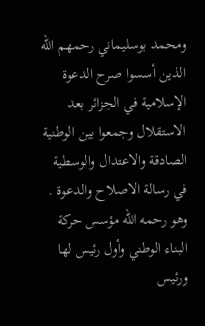ومحمد بوسليماني رحمهم الله الذين أسسوا صرح الدعوة الإسلامية في الجزائر بعد الاستقلال وجمعوا بين الوطنية الصادقة والاعتدال والوسطية في رسالة الاصلاح والدعوة .
وهو رحمه الله مؤسس حركة البناء الوطني وأول رئيس لها ورئيس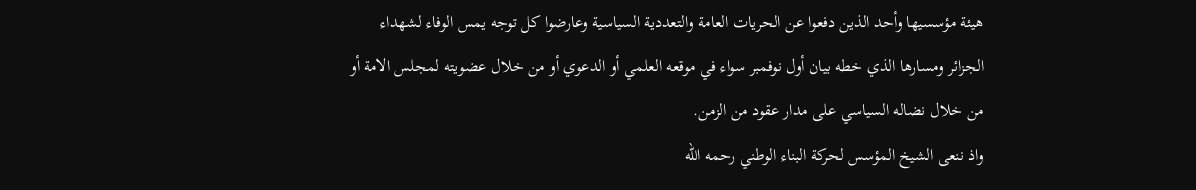هيئة مؤسسيها وأحد الذين دفعوا عن الحريات العامة والتعددية السياسية وعارضوا كل توجه يمس الوفاء لشهداء الجزائر ومسارها الذي خطه بيان أول نوفمبر سواء في موقعه العلمي أو الدعوي أو من خلال عضويته لمجلس الامة أو من خلال نضاله السياسي على مدار عقود من الزمن.
واذ ننعى الشيخ المؤسس لحركة البناء الوطني رحمه الله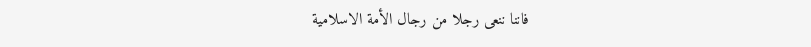فاننا ننعى رجلا من رجال الأمة الاسلامية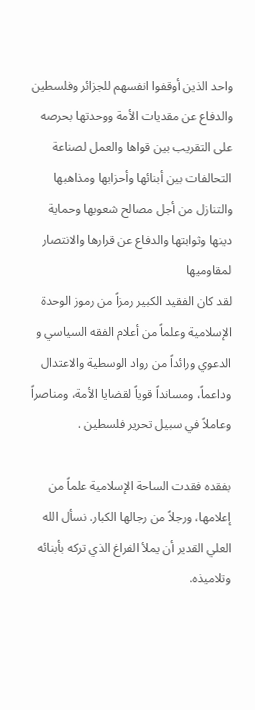واحد الذين أوقفوا انفسهم للجزائر وفلسطين والدفاع عن مقديات الأمة ووحدتها بحرصه على التقريب بين قواها والعمل لصناعة التحالفات بين أبنائها وأحزابها ومذاهبها والتنازل من أجل مصالح شعوبها وحماية دينها وثوابتها والدفاع عن قرارها والانتصار لمقاوميها
لقد كان الفقيد الكبير رمزاً من رموز الوحدة الإسلامية وعلماً من أعلام الفقه السياسي و الدعوي ورائداً من رواد الوسطية والاعتدال وداعماً، ومسانداً قوياً لقضايا الأمة، ومناصراً وعاملاً في سبيل تحرير فلسطين .

بفقده فقدت الساحة الإسلامية علماً من إعلامها، ورجلاً من رجالها الكبار. نسأل الله العلي القدير أن يملأ الفراغ الذي تركه بأبنائه وتلاميذه.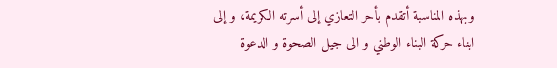وبهذه المناسبة أتقدم بأحر التعازي إلى أسرته الكريمة، و إلى ابناء حركة البناء الوطني و الى جيل الصحوة و الدعوة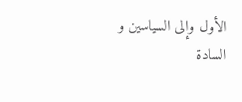الأول وإلى السياسين و السادة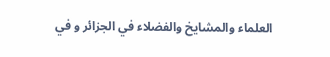العلماء والمشايخ والفضلاء في الجزائر و في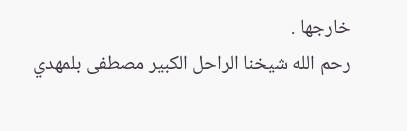خارجها .
رحم الله شيخنا الراحل الكبير مصطفى بلمهدي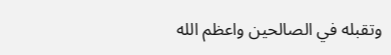وتقبله في الصالحين واعظم الله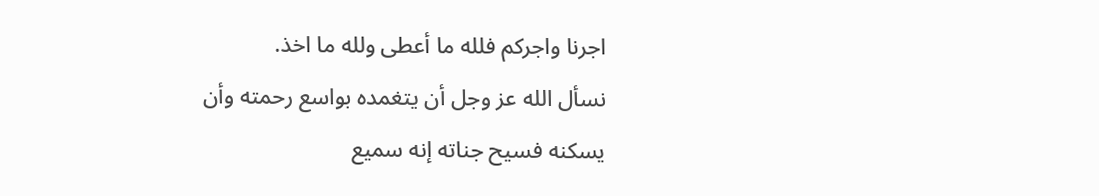اجرنا واجركم فلله ما أعطى ولله ما اخذ.
نسأل الله عز وجل أن يتغمده بواسع رحمته وأن يسكنه فسيح جناته إنه سميع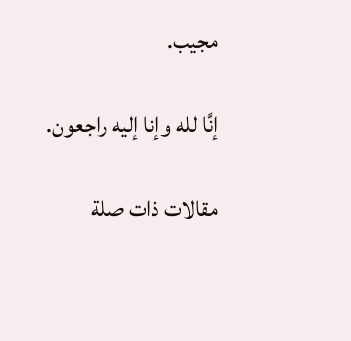مجيب.

إنَّا لله وإنا إليه راجعون.

مقالات ذات صلة